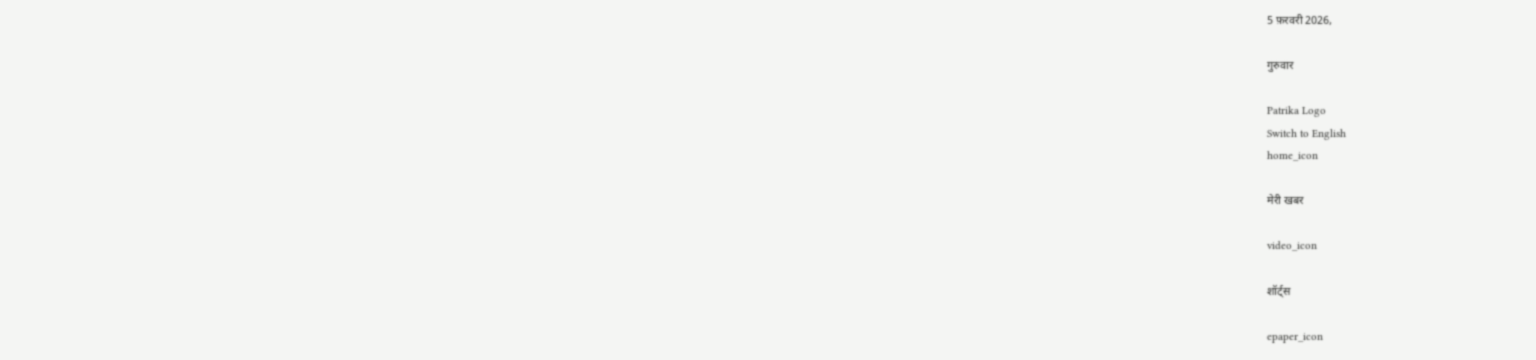5 फ़रवरी 2026,

गुरुवार

Patrika Logo
Switch to English
home_icon

मेरी खबर

video_icon

शॉर्ट्स

epaper_icon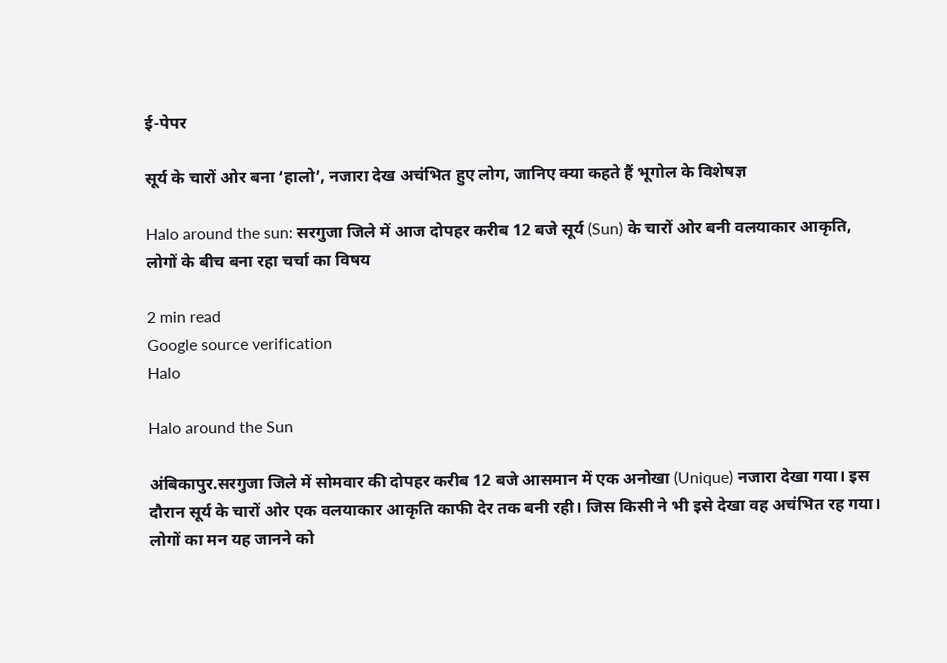ई-पेपर

सूर्य के चारों ओर बना ‘हालो’, नजारा देख अचंभित हुए लोग, जानिए क्या कहते हैं भूगोल के विशेषज्ञ

Halo around the sun: सरगुजा जिले में आज दोपहर करीब 12 बजे सूर्य (Sun) के चारों ओर बनी वलयाकार आकृति, लोगों के बीच बना रहा चर्चा का विषय

2 min read
Google source verification
Halo

Halo around the Sun

अंबिकापुर.सरगुजा जिले में सोमवार की दोपहर करीब 12 बजे आसमान में एक अनोखा (Unique) नजारा देखा गया। इस दौरान सूर्य के चारों ओर एक वलयाकार आकृति काफी देर तक बनी रही। जिस किसी ने भी इसे देखा वह अचंभित रह गया। लोगों का मन यह जानने को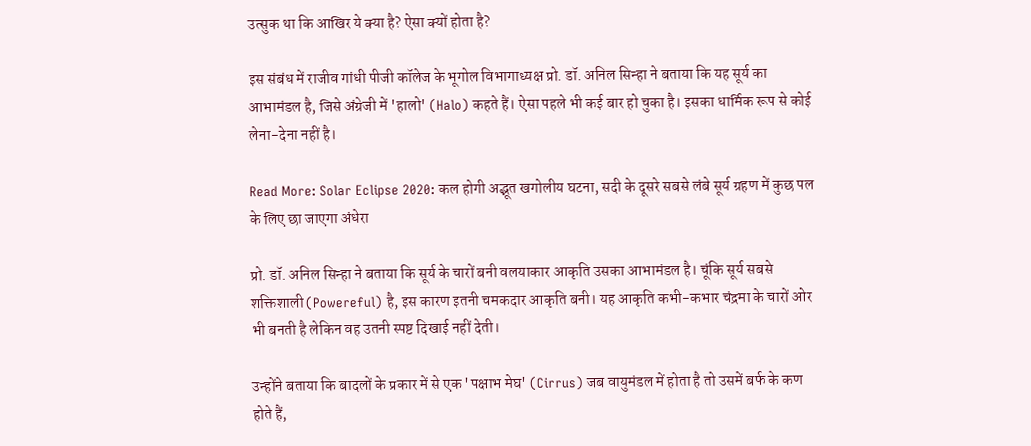उत्सुक था कि आखिर ये क्या है? ऐसा क्यों होता है?

इस संबंध में राजीव गांधी पीजी कॉलेज के भूगोल विभागाध्यक्ष प्रो. डॉ. अनिल सिन्हा ने बताया कि यह सूर्य का आभामंडल है, जिसे अंग्रेजी में 'हालो' (Halo) कहते हैं। ऐसा पहले भी कई बार हो चुका है। इसका धार्मिक रूप से कोई लेना-देना नहीं है।

Read More: Solar Eclipse 2020: कल होगी अद्भूत खगोलीय घटना, सदी के दूसरे सबसे लंबे सूर्य ग्रहण में कुछ पल के लिए छा जाएगा अंधेरा

प्रो. डॉ. अनिल सिन्हा ने बताया कि सूर्य के चारों बनी वलयाकार आकृति उसका आभामंडल है। चूंकि सूर्य सबसे शक्तिशाली (Powereful) है, इस कारण इतनी चमकदार आकृति बनी। यह आकृति कभी-कभार चंद्रमा के चारों ओर भी बनती है लेकिन वह उतनी स्पष्ट दिखाई नहीं देती।

उन्होंने बताया कि बादलों के प्रकार में से एक 'पक्षाभ मेघ' (Cirrus) जब वायुमंडल में होता है तो उसमें बर्फ के कण होते हैं,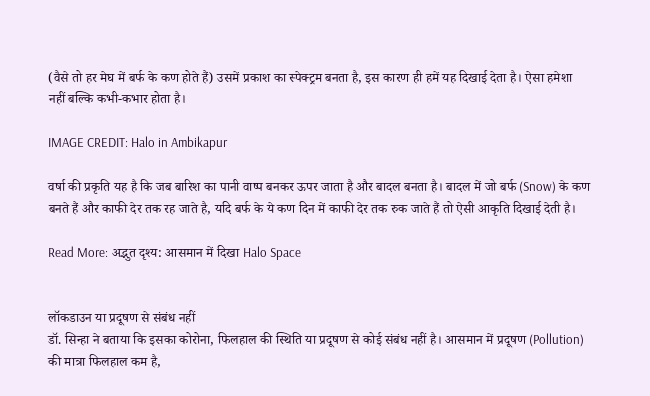(वैसे तो हर मेघ में बर्फ के कण होते हैं) उसमें प्रकाश का स्पेक्ट्रम बनता है, इस कारण ही हमें यह दिखाई देता है। ऐसा हमेशा नहीं बल्कि कभी-कभार होता है।

IMAGE CREDIT: Halo in Ambikapur

वर्षा की प्रकृति यह है कि जब बारिश का पानी वाष्प बनकर ऊपर जाता है और बादल बनता है। बादल में जो बर्फ (Snow) के कण बनते हैं और काफी देर तक रह जाते है, यदि बर्फ के ये कण दिन में काफी देर तक रुक जाते हैं तो ऐसी आकृति दिखाई देती है।

Read More: अद्भुत दृश्य: आसमान में दिखा Halo Space


लॉकडाउन या प्रदूषण से संबंध नहीं
डॉ. सिन्हा ने बताया कि इसका कोरोना, फिलहाल की स्थिति या प्रदूषण से कोई संबंध नहीं है। आसमान में प्रदूषण (Pollution) की मात्रा फिलहाल कम है,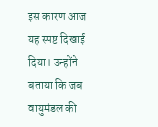इस कारण आज यह स्पष्ट दिखाई दिया। उन्होंने बताया कि जब वायुमंडल की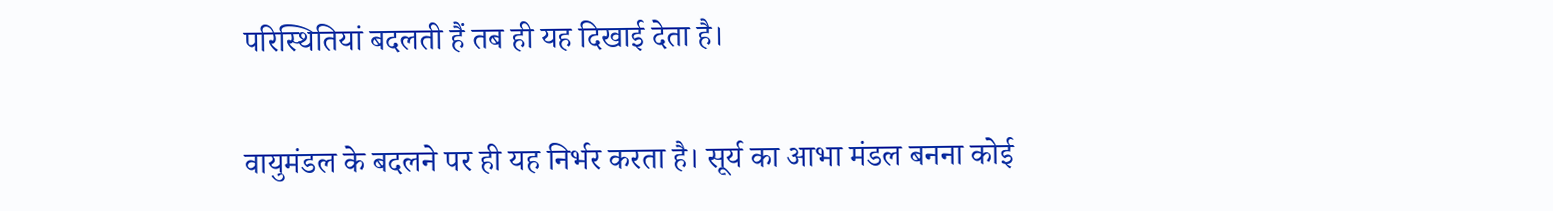परिस्थितियां बदलती हैं तब ही यह दिखाई देता है।

वायुमंडल के बदलने पर ही यह निर्भर करता है। सूर्य का आभा मंडल बनना कोई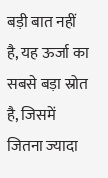बड़ी बात नहीं है, यह ऊर्जा का सबसे बड़ा स्रोत है, जिसमें जितना ज्यादा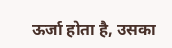ऊर्जा होता है, उसका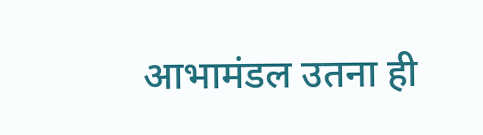आभामंडल उतना ही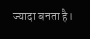ज्यादा बनता है।